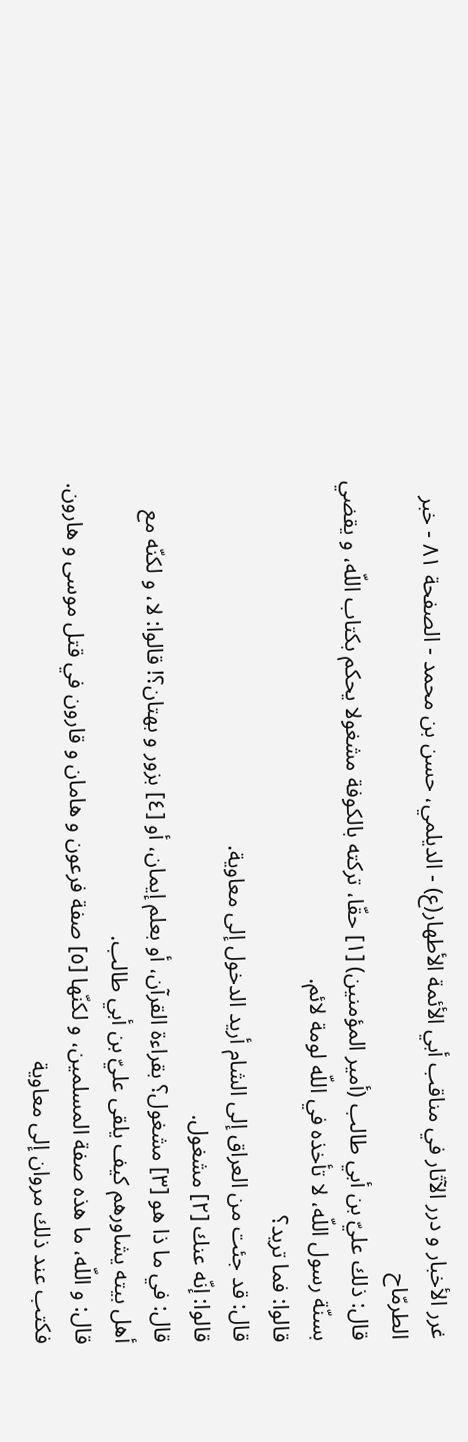غرر الأخبار و درر الآثار في مناقب أبي الأئمة الأطهار(ع) - الديلمي، حسن بن محمد - الصفحة ٨١ - خبر الطرمّاح
قال: ذلك عليّ بن أبي طالب (أمير المؤمنين) [١] حقّا، تركته بالكوفة مشغولا يحكم بكتاب اللّه، و يقضي بسنّة رسول اللّه، لا تأخذه في اللّه لومة لائم.
قالوا: فما تريد؟
قال: قد جئت من العراق إلى الشام أريد الدخول إلى معاوية.
قالوا: إنّه عنك [٢] مشغول.
قال: في ما ذا هو [٣] مشغول؟ بقراءة القرآن، أو بعلم إيمان، أو [٤] بزور و بهتان؟! قالوا: لا، و لكنّه مع أهل بيته يشاورهم كيف يلقى عليّ بن أبي طالب.
قال: و اللّه، ما هذه صفة المسلمين، و لكنّها [٥] صفة فرعون و هامان و قارون في قتل موسى و هارون.
فكتب عند ذلك مروان إلى معاوية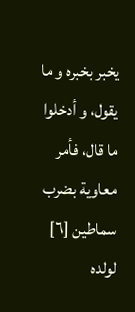يخبر بخبره و ما يقول، و أدخلوا ما قال، فأمر معاوية بضرب سماطين [٦] لولده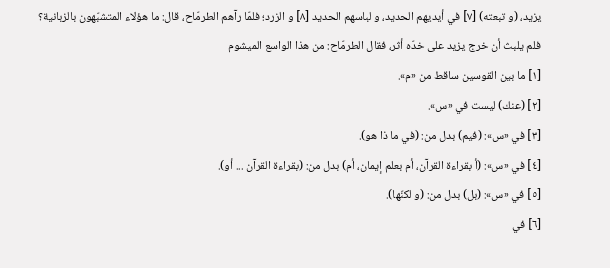يزيد، (و تبعته) [٧] في أيديهم الحديد، و لباسهم الحديد [٨] و الزرد؛ فلمّا رآهم الطرمّاح، قال: ما هؤلاء المتشبّهون بالزبانية؟ فلم يلبث أن خرج يزيد على خدّه أثر، فقال الطرمّاح: من هذا الواسع الميشوم
[١] ما بين القوسين ساقط من «م».
[٢] (عنك) ليست في «س».
[٣] في «س»: (فيم) بدل من: (في ما ذا هو).
[٤] في «س»: (أ بقراءة القرآن، أم بعلم إيمان، أم) بدل من: (بقراءة القرآن ... أو).
[٥] في «س»: (بل) بدل من: (و لكنّها).
[٦] في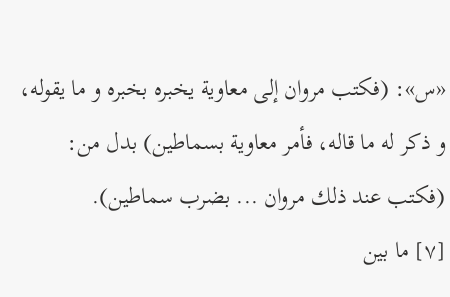«س»: (فكتب مروان إلى معاوية يخبره بخبره و ما يقوله، و ذكر له ما قاله، فأمر معاوية بسماطين) بدل من: (فكتب عند ذلك مروان ... بضرب سماطين).
[٧] ما بين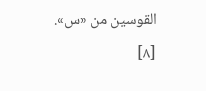القوسين من «س».
[٨]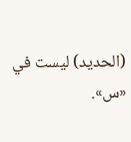(الحديد) ليست في «س».